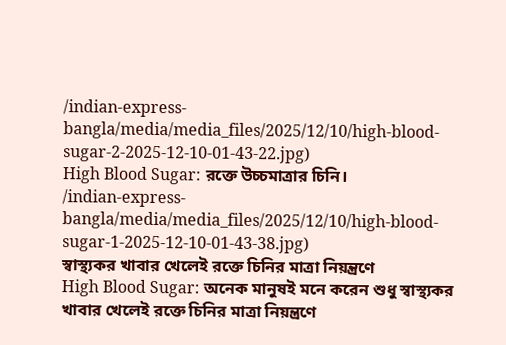/indian-express-bangla/media/media_files/2025/12/10/high-blood-sugar-2-2025-12-10-01-43-22.jpg)
High Blood Sugar: রক্তে উচ্চমাত্রার চিনি।
/indian-express-bangla/media/media_files/2025/12/10/high-blood-sugar-1-2025-12-10-01-43-38.jpg)
স্বাস্থ্যকর খাবার খেলেই রক্তে চিনির মাত্রা নিয়ন্ত্রণে
High Blood Sugar: অনেক মানুষই মনে করেন শুধু স্বাস্থ্যকর খাবার খেলেই রক্তে চিনির মাত্রা নিয়ন্ত্রণে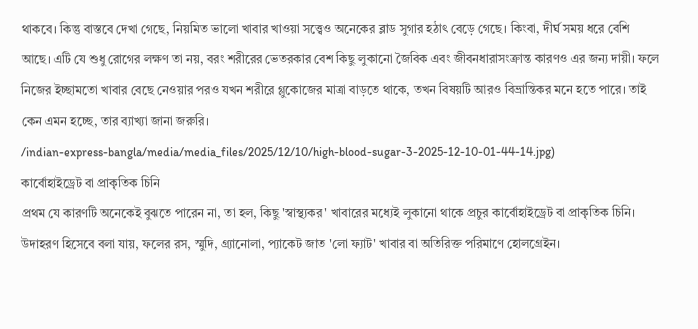থাকবে। কিন্তু বাস্তবে দেখা গেছে, নিয়মিত ভালো খাবার খাওয়া সত্ত্বেও অনেকের ব্লাড সুগার হঠাৎ বেড়ে গেছে। কিংবা, দীর্ঘ সময় ধরে বেশি আছে। এটি যে শুধু রোগের লক্ষণ তা নয়, বরং শরীরের ভেতরকার বেশ কিছু লুকানো জৈবিক এবং জীবনধারাসংক্রান্ত কারণও এর জন্য দায়ী। ফলে নিজের ইচ্ছামতো খাবার বেছে নেওয়ার পরও যখন শরীরে গ্লুকোজের মাত্রা বাড়তে থাকে, তখন বিষয়টি আরও বিভ্রান্তিকর মনে হতে পারে। তাই কেন এমন হচ্ছে, তার ব্যাখ্যা জানা জরুরি।
/indian-express-bangla/media/media_files/2025/12/10/high-blood-sugar-3-2025-12-10-01-44-14.jpg)
কার্বোহাইড্রেট বা প্রাকৃতিক চিনি
প্রথম যে কারণটি অনেকেই বুঝতে পারেন না, তা হল, কিছু 'স্বাস্থ্যকর' খাবারের মধ্যেই লুকানো থাকে প্রচুর কার্বোহাইড্রেট বা প্রাকৃতিক চিনি। উদাহরণ হিসেবে বলা যায়, ফলের রস, স্মুদি, গ্র্যানোলা, প্যাকেট জাত 'লো ফ্যাট' খাবার বা অতিরিক্ত পরিমাণে হোলগ্রেইন।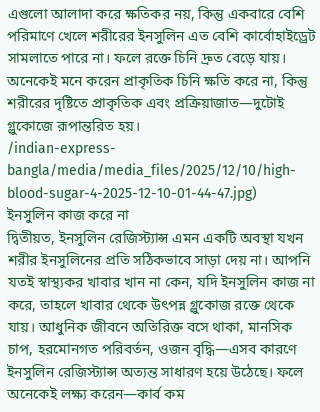এগুলো আলাদা করে ক্ষতিকর নয়, কিন্তু একবারে বেশি পরিমাণে খেলে শরীরের ইনসুলিন এত বেশি কার্বোহাইড্রেট সামলাতে পারে না। ফলে রক্তে চিনি দ্রুত বেড়ে যায়। অনেকেই মনে করেন প্রাকৃতিক চিনি ক্ষতি করে না, কিন্তু শরীরের দৃষ্টিতে প্রাকৃতিক এবং প্রক্রিয়াজাত—দুটোই গ্লুকোজে রূপান্তরিত হয়।
/indian-express-bangla/media/media_files/2025/12/10/high-blood-sugar-4-2025-12-10-01-44-47.jpg)
ইনসুলিন কাজ করে না
দ্বিতীয়ত, ইনসুলিন রেজিস্ট্যান্স এমন একটি অবস্থা যখন শরীর ইনসুলিনের প্রতি সঠিকভাবে সাড়া দেয় না। আপনি যতই স্বাস্থ্যকর খাবার খান না কেন, যদি ইনসুলিন কাজ না করে, তাহলে খাবার থেকে উৎপন্ন গ্লুকোজ রক্তে থেকে যায়। আধুনিক জীবনে অতিরিক্ত বসে থাকা, মানসিক চাপ, হরমোনগত পরিবর্তন, ওজন বৃদ্ধি—এসব কারণে ইনসুলিন রেজিস্ট্যান্স অত্যন্ত সাধারণ হয়ে উঠেছে। ফলে অনেকেই লক্ষ্য করেন—কার্ব কম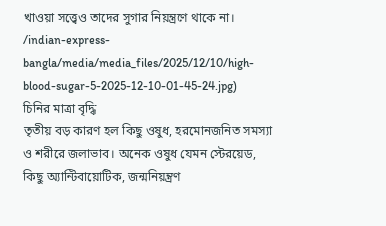খাওয়া সত্ত্বেও তাদের সুগার নিয়ন্ত্রণে থাকে না।
/indian-express-bangla/media/media_files/2025/12/10/high-blood-sugar-5-2025-12-10-01-45-24.jpg)
চিনির মাত্রা বৃদ্ধি
তৃতীয় বড় কারণ হল কিছু ওষুধ, হরমোনজনিত সমস্যা ও শরীরে জলাভাব। অনেক ওষুধ যেমন স্টেরয়েড, কিছু অ্যান্টিবায়োটিক, জন্মনিয়ন্ত্রণ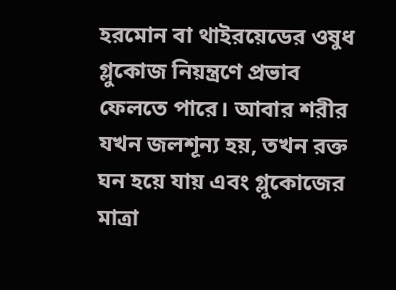হরমোন বা থাইরয়েডের ওষুধ গ্লুকোজ নিয়ন্ত্রণে প্রভাব ফেলতে পারে। আবার শরীর যখন জলশূন্য হয়, তখন রক্ত ঘন হয়ে যায় এবং গ্লুকোজের মাত্রা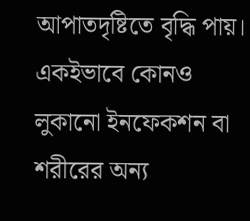আপাতদৃষ্টিতে বৃদ্ধি পায়। একইভাবে কোনও লুকানো ইনফেকশন বা শরীরের অন্য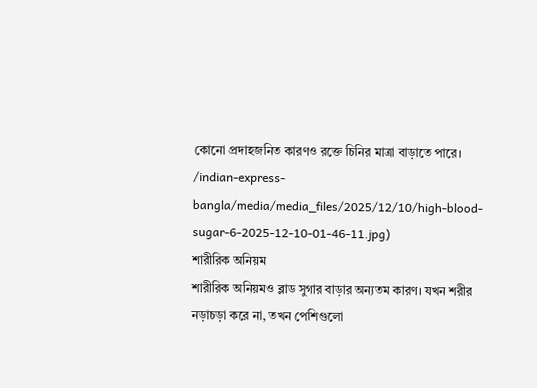কোনো প্রদাহজনিত কারণও রক্তে চিনির মাত্রা বাড়াতে পারে।
/indian-express-bangla/media/media_files/2025/12/10/high-blood-sugar-6-2025-12-10-01-46-11.jpg)
শারীরিক অনিয়ম
শারীরিক অনিয়মও ব্লাড সুগার বাড়ার অন্যতম কারণ। যখন শরীর নড়াচড়া করে না, তখন পেশিগুলো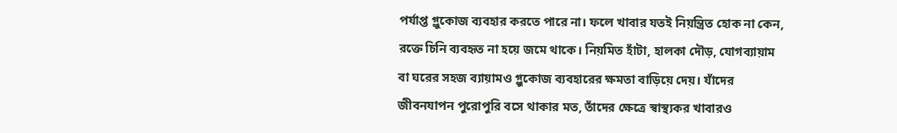পর্যাপ্ত গ্লুকোজ ব্যবহার করতে পারে না। ফলে খাবার যতই নিয়ন্ত্রিত হোক না কেন, রক্তে চিনি ব্যবহৃত না হয়ে জমে থাকে। নিয়মিত হাঁটা, হালকা দৌড়, যোগব্যায়াম বা ঘরের সহজ ব্যায়ামও গ্লুকোজ ব্যবহারের ক্ষমতা বাড়িয়ে দেয়। যাঁদের জীবনযাপন পুরোপুরি বসে থাকার মত, তাঁদের ক্ষেত্রে স্বাস্থ্যকর খাবারও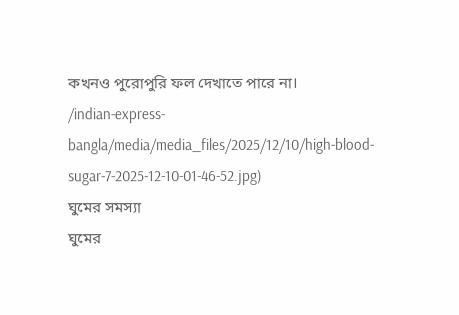কখনও পুরোপুরি ফল দেখাতে পারে না।
/indian-express-bangla/media/media_files/2025/12/10/high-blood-sugar-7-2025-12-10-01-46-52.jpg)
ঘুমের সমস্যা
ঘুমের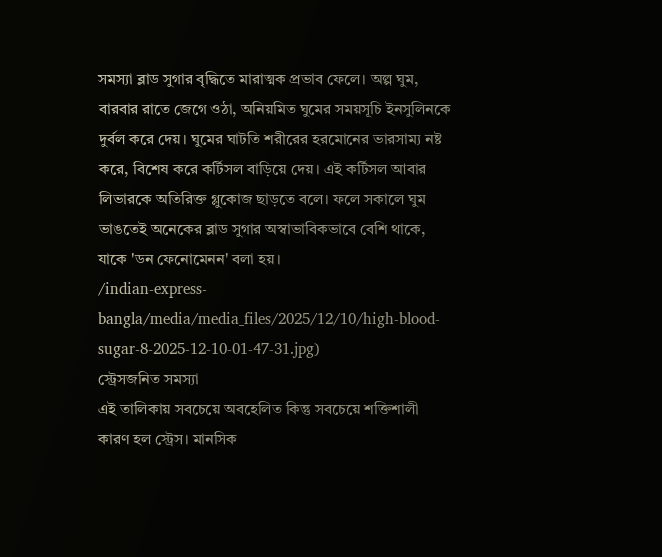সমস্যা ব্লাড সুগার বৃদ্ধিতে মারাত্মক প্রভাব ফেলে। অল্প ঘুম, বারবার রাতে জেগে ওঠা, অনিয়মিত ঘুমের সময়সূচি ইনসুলিনকে দুর্বল করে দেয়। ঘুমের ঘাটতি শরীরের হরমোনের ভারসাম্য নষ্ট করে, বিশেষ করে কর্টিসল বাড়িয়ে দেয়। এই কর্টিসল আবার লিভারকে অতিরিক্ত গ্লুকোজ ছাড়তে বলে। ফলে সকালে ঘুম ভাঙতেই অনেকের ব্লাড সুগার অস্বাভাবিকভাবে বেশি থাকে, যাকে 'ডন ফেনোমেনন' বলা হয়।
/indian-express-bangla/media/media_files/2025/12/10/high-blood-sugar-8-2025-12-10-01-47-31.jpg)
স্ট্রেসজনিত সমস্যা
এই তালিকায় সবচেয়ে অবহেলিত কিন্তু সবচেয়ে শক্তিশালী কারণ হল স্ট্রেস। মানসিক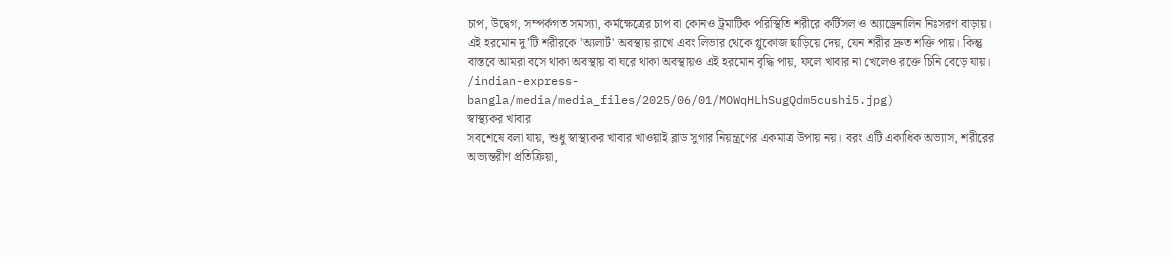চাপ, উদ্বেগ, সম্পর্কগত সমস্যা, কর্মক্ষেত্রের চাপ বা কোনও ট্রমাটিক পরিস্থিতি শরীরে কর্টিসল ও অ্যাড্রেনালিন নিঃসরণ বাড়ায়। এই হরমোন দু’টি শরীরকে 'অ্যলার্ট' অবস্থায় রাখে এবং লিভার থেকে গ্লুকোজ ছাড়িয়ে দেয়, যেন শরীর দ্রুত শক্তি পায়। কিন্তু বাস্তবে আমরা বসে থাকা অবস্থায় বা ঘরে থাকা অবস্থায়ও এই হরমোন বৃদ্ধি পায়, ফলে খাবার না খেলেও রক্তে চিনি বেড়ে যায়।
/indian-express-bangla/media/media_files/2025/06/01/MOWqHLhSugQdm5cushi5.jpg)
স্বাস্থ্যকর খাবার
সবশেষে বলা যায়, শুধু স্বাস্থ্যকর খাবার খাওয়াই ব্লাড সুগার নিয়ন্ত্রণের একমাত্র উপায় নয়। বরং এটি একাধিক অভ্যাস, শরীরের অভ্যন্তরীণ প্রতিক্রিয়া,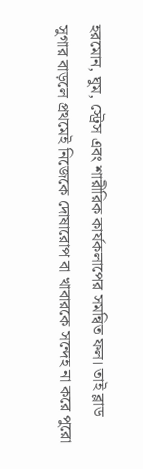হরমোন, ঘুম, স্ট্রেস এবং শারীরিক কার্যকলাপের সমন্বিত ফল। তাই ব্লাড সুগার বাড়লে প্রথমেই নিজেকে দোষারোপ বা খাবারকে সন্দেহ না করে পুরো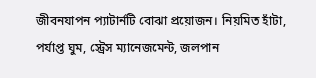জীবনযাপন প্যাটার্নটি বোঝা প্রয়োজন। নিয়মিত হাঁটা, পর্যাপ্ত ঘুম, স্ট্রেস ম্যানেজমেন্ট, জলপান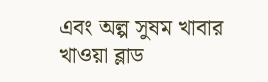এবং অল্প সুষম খাবার খাওয়া ব্লাড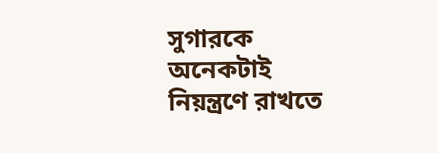সুগারকে অনেকটাই নিয়ন্ত্রণে রাখতে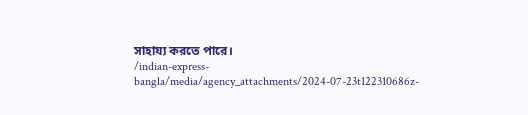সাহায্য করতে পারে।
/indian-express-bangla/media/agency_attachments/2024-07-23t122310686z-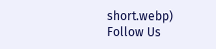short.webp)
Follow Us